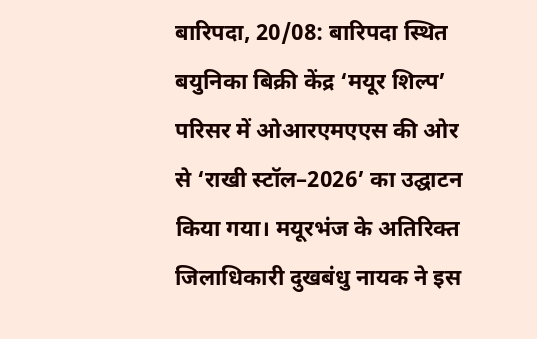बारिपदा, 20/08: बारिपदा स्थित बयुनिका बिक्री केंद्र ‘मयूर शिल्प’ परिसर में ओआरएमएएस की ओर से ‘राखी स्टॉल–2026’ का उद्घाटन किया गया। मयूरभंज के अतिरिक्त जिलाधिकारी दुखबंधु नायक ने इस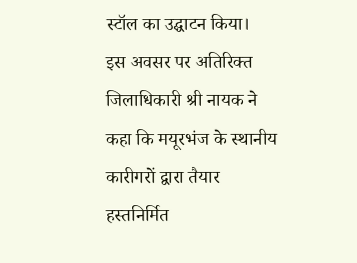स्टॉल का उद्घाटन किया।
इस अवसर पर अतिरिक्त जिलाधिकारी श्री नायक ने कहा कि मयूरभंज के स्थानीय कारीगरों द्वारा तैयार हस्तनिर्मित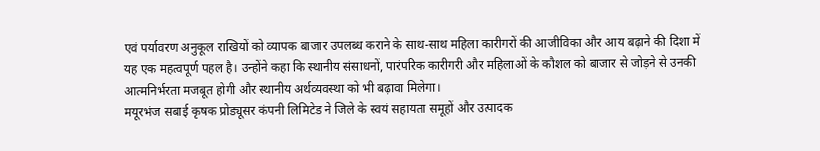एवं पर्यावरण अनुकूल राखियों को व्यापक बाजार उपलब्ध कराने के साथ-साथ महिला कारीगरों की आजीविका और आय बढ़ाने की दिशा में यह एक महत्वपूर्ण पहल है। उन्होंने कहा कि स्थानीय संसाधनों, पारंपरिक कारीगरी और महिलाओं के कौशल को बाजार से जोड़ने से उनकी आत्मनिर्भरता मजबूत होगी और स्थानीय अर्थव्यवस्था को भी बढ़ावा मिलेगा।
मयूरभंज सबाई कृषक प्रोड्यूसर कंपनी लिमिटेड ने जिले के स्वयं सहायता समूहों और उत्पादक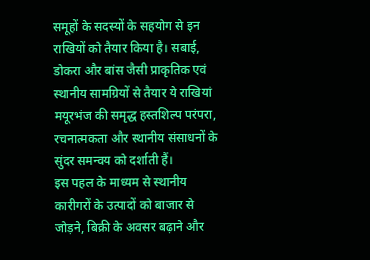समूहों के सदस्यों के सहयोग से इन राखियों को तैयार किया है। सबाई, डोकरा और बांस जैसी प्राकृतिक एवं स्थानीय सामग्रियों से तैयार ये राखियां मयूरभंज की समृद्ध हस्तशिल्प परंपरा, रचनात्मकता और स्थानीय संसाधनों के सुंदर समन्वय को दर्शाती हैं।
इस पहल के माध्यम से स्थानीय कारीगरों के उत्पादों को बाजार से जोड़ने, बिक्री के अवसर बढ़ाने और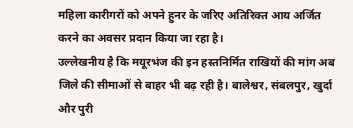महिला कारीगरों को अपने हुनर के जरिए अतिरिक्त आय अर्जित करने का अवसर प्रदान किया जा रहा है।
उल्लेखनीय है कि मयूरभंज की इन हस्तनिर्मित राखियों की मांग अब जिले की सीमाओं से बाहर भी बढ़ रही है। बालेश्वर, संबलपुर, खुर्दा और पुरी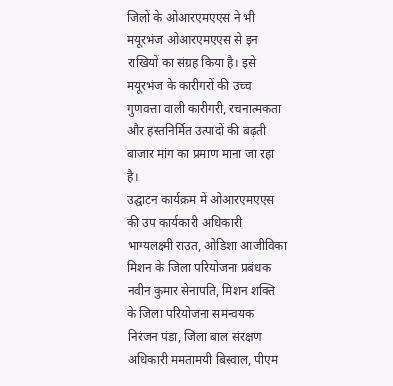जिलों के ओआरएमएएस ने भी मयूरभंज ओआरएमएएस से इन राखियों का संग्रह किया है। इसे मयूरभंज के कारीगरों की उच्च गुणवत्ता वाली कारीगरी, रचनात्मकता और हस्तनिर्मित उत्पादों की बढ़ती बाजार मांग का प्रमाण माना जा रहा है।
उद्घाटन कार्यक्रम में ओआरएमएएस की उप कार्यकारी अधिकारी भाग्यलक्ष्मी राउत, ओडिशा आजीविका मिशन के जिला परियोजना प्रबंधक नवीन कुमार सेनापति, मिशन शक्ति के जिला परियोजना समन्वयक निरंजन पंडा, जिला बाल संरक्षण अधिकारी ममतामयी बिस्वाल, पीएम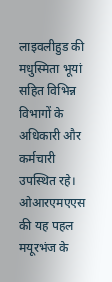लाइवलीहुड की मधुस्मिता भूयां सहित विभिन्न विभागों के अधिकारी और कर्मचारी उपस्थित रहे।
ओआरएमएएस की यह पहल मयूरभंज के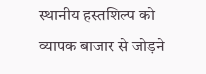स्थानीय हस्तशिल्प को व्यापक बाजार से जोड़ने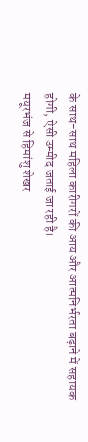के साथ-साथ महिला कारीगरों की आय और आत्मनिर्भरता बढ़ाने में सहायक होगी, ऐसी उम्मीद जताई जा रही है।
मयूरभंज से हिमांशु शेखर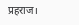प्रहराज।